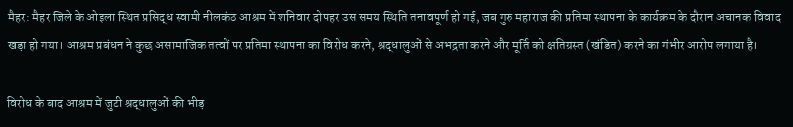मैहर: मैहर जिले के ओइला स्थित प्रसिद्ध स्वामी नीलकंठ आश्रम में शनिवार दोपहर उस समय स्थिति तनावपूर्ण हो गई, जब गुरु महाराज की प्रतिमा स्थापना के कार्यक्रम के दौरान अचानक विवाद खड़ा हो गया। आश्रम प्रबंधन ने कुछ असामाजिक तत्वों पर प्रतिमा स्थापना का विरोध करने, श्रद्धालुओं से अभद्रता करने और मूर्ति को क्षतिग्रस्त (खंडित) करने का गंभीर आरोप लगाया है।

विरोध के बाद आश्रम में जुटी श्रद्धालुओं की भीड़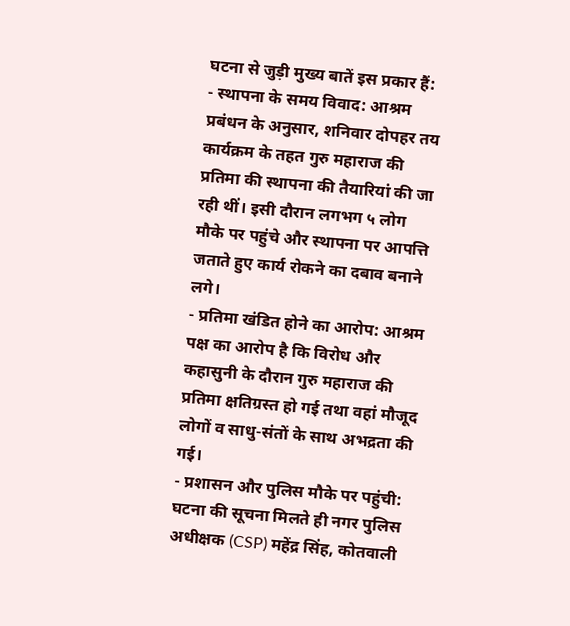घटना से जुड़ी मुख्य बातें इस प्रकार हैं:
- स्थापना के समय विवाद: आश्रम प्रबंधन के अनुसार, शनिवार दोपहर तय कार्यक्रम के तहत गुरु महाराज की प्रतिमा की स्थापना की तैयारियां की जा रही थीं। इसी दौरान लगभग ५ लोग मौके पर पहुंचे और स्थापना पर आपत्ति जताते हुए कार्य रोकने का दबाव बनाने लगे।
- प्रतिमा खंडित होने का आरोप: आश्रम पक्ष का आरोप है कि विरोध और कहासुनी के दौरान गुरु महाराज की प्रतिमा क्षतिग्रस्त हो गई तथा वहां मौजूद लोगों व साधु-संतों के साथ अभद्रता की गई।
- प्रशासन और पुलिस मौके पर पहुंची: घटना की सूचना मिलते ही नगर पुलिस अधीक्षक (CSP) महेंद्र सिंह, कोतवाली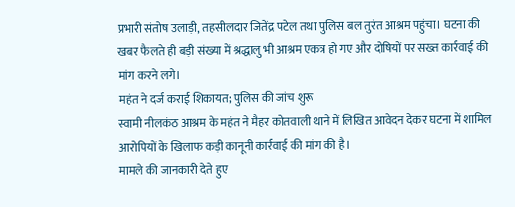प्रभारी संतोष उलाड़ी, तहसीलदार जितेंद्र पटेल तथा पुलिस बल तुरंत आश्रम पहुंचा। घटना की खबर फैलते ही बड़ी संख्या में श्रद्धालु भी आश्रम एकत्र हो गए और दोषियों पर सख्त कार्रवाई की मांग करने लगे।
महंत ने दर्ज कराई शिकायत; पुलिस की जांच शुरू
स्वामी नीलकंठ आश्रम के महंत ने मैहर कोतवाली थाने में लिखित आवेदन देकर घटना में शामिल आरोपियों के खिलाफ कड़ी कानूनी कार्रवाई की मांग की है।
मामले की जानकारी देते हुए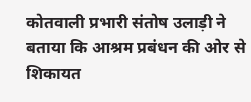कोतवाली प्रभारी संतोष उलाड़ी ने बताया कि आश्रम प्रबंधन की ओर से शिकायत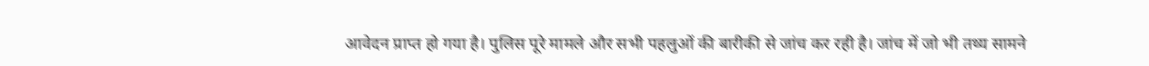आवेदन प्राप्त हो गया है। पुलिस पूरे मामले और सभी पहलुओं की बारीकी से जांच कर रही है। जांच में जो भी तथ्य सामने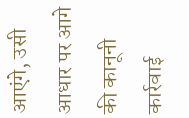आएंगे, उसी आधार पर आगे की कानूनी कार्रवाई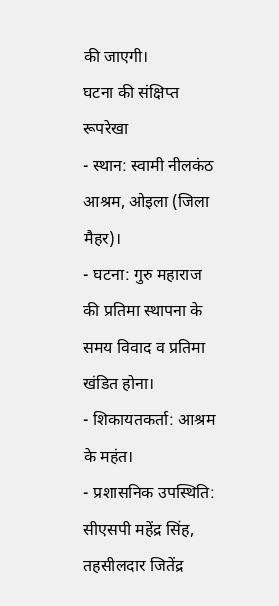की जाएगी।
घटना की संक्षिप्त रूपरेखा
- स्थान: स्वामी नीलकंठ आश्रम, ओइला (जिला मैहर)।
- घटना: गुरु महाराज की प्रतिमा स्थापना के समय विवाद व प्रतिमा खंडित होना।
- शिकायतकर्ता: आश्रम के महंत।
- प्रशासनिक उपस्थिति: सीएसपी महेंद्र सिंह, तहसीलदार जितेंद्र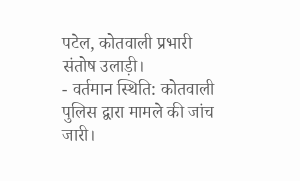पटेल, कोतवाली प्रभारी संतोष उलाड़ी।
- वर्तमान स्थिति: कोतवाली पुलिस द्वारा मामले की जांच जारी।